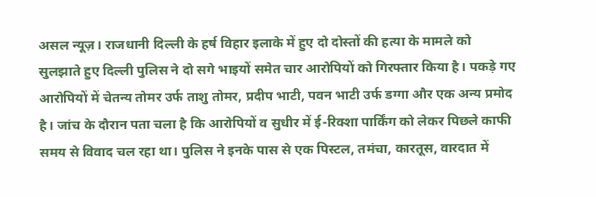असल न्यूज़। राजधानी दिल्ली के हर्ष विहार इलाके में हुए दो दोस्तों की हत्या के मामले को सुलझाते हुए दिल्ली पुलिस ने दो सगे भाइयों समेत चार आरोपियों को गिरफ्तार किया है। पकड़े गए आरोपियों में चेतन्य तोमर उर्फ ताशु तोमर, प्रदीप भाटी, पवन भाटी उर्फ डग्गा और एक अन्य प्रमोद है। जांच के दौरान पता चला है कि आरोपियों व सुधीर में ई-रिक्शा पार्किंग को लेकर पिछले काफी समय से विवाद चल रहा था। पुलिस ने इनके पास से एक पिस्टल, तमंचा, कारतूस, वारदात में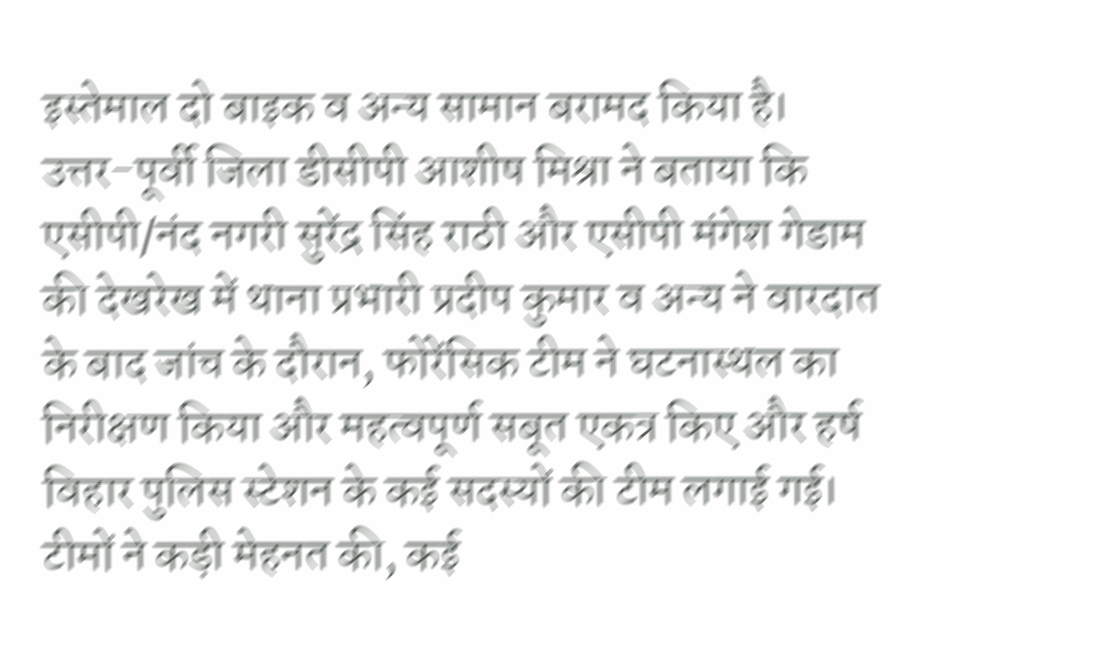इस्तेमाल दो बाइक व अन्य सामान बरामद किया है।
उत्तर-पूर्वी जिला डीसीपी आशीष मिश्रा ने बताया कि एसीपी/नंद नगरी सुरेंद्र सिंह राठी और एसीपी मंगेश गेडाम की देखरेख में थाना प्रभारी प्रदीप कुमार व अन्य ने वारदात के बाद जांच के दौरान, फोरेंसिक टीम ने घटनास्थल का निरीक्षण किया और महत्वपूर्ण सबूत एकत्र किए और हर्ष विहार पुलिस स्टेशन के कई सदस्यों की टीम लगाई गई। टीमों ने कड़ी मेहनत की, कई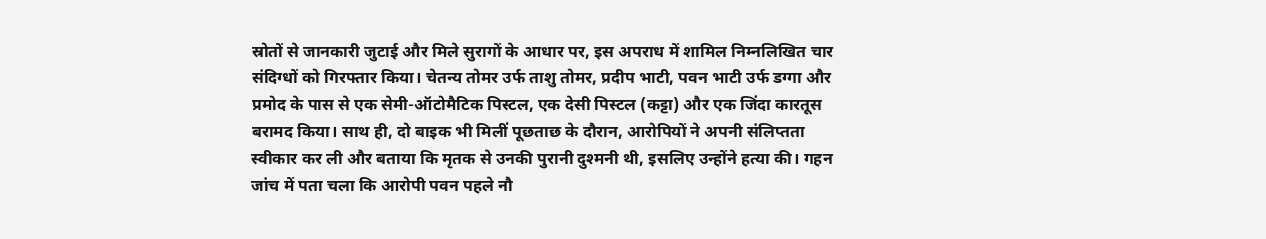स्रोतों से जानकारी जुटाई और मिले सुरागों के आधार पर, इस अपराध में शामिल निम्नलिखित चार संदिग्धों को गिरफ्तार किया। चेतन्य तोमर उर्फ ताशु तोमर, प्रदीप भाटी, पवन भाटी उर्फ डग्गा और प्रमोद के पास से एक सेमी-ऑटोमैटिक पिस्टल, एक देसी पिस्टल (कट्टा) और एक जिंदा कारतूस बरामद किया। साथ ही, दो बाइक भी मिलीं पूछताछ के दौरान, आरोपियों ने अपनी संलिप्तता स्वीकार कर ली और बताया कि मृतक से उनकी पुरानी दुश्मनी थी, इसलिए उन्होंने हत्या की। गहन जांच में पता चला कि आरोपी पवन पहले नौ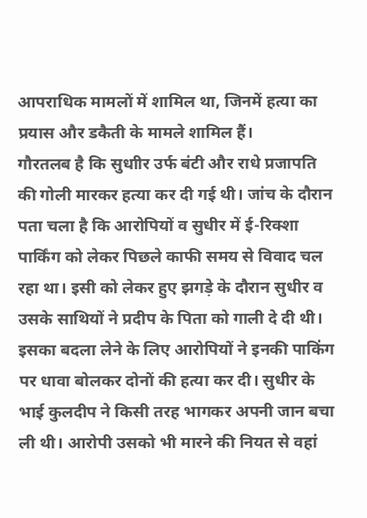आपराधिक मामलों में शामिल था, जिनमें हत्या का प्रयास और डकैती के मामले शामिल हैं।
गौरतलब है कि सुधाीर उर्फ बंटी और राधे प्रजापति की गोली मारकर हत्या कर दी गई थी। जांच के दौरान पता चला है कि आरोपियों व सुधीर में ई-रिक्शा पार्किंग को लेकर पिछले काफी समय से विवाद चल रहा था। इसी को लेकर हुए झगड़े के दौरान सुधीर व उसके साथियों ने प्रदीप के पिता को गाली दे दी थी। इसका बदला लेने के लिए आरोपियों ने इनकी पाकिंग पर धावा बोलकर दोनों की हत्या कर दी। सुधीर के भाई कुलदीप ने किसी तरह भागकर अपनी जान बचा ली थी। आरोपी उसको भी मारने की नियत से वहां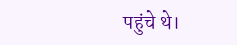पहुंचे थे।